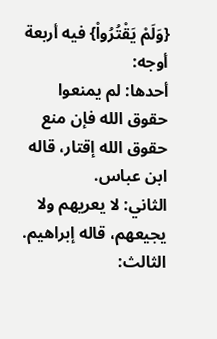{وَلَمْ يَقْتُرُواْ} فيه أربعة أوجه:
أحدها: لم يمنعوا حقوق الله فإن منع حقوق الله إقتار، قاله ابن عباس.
الثاني: لا يعريهم ولا يجيعهم، قاله إبراهيم.
الثالث: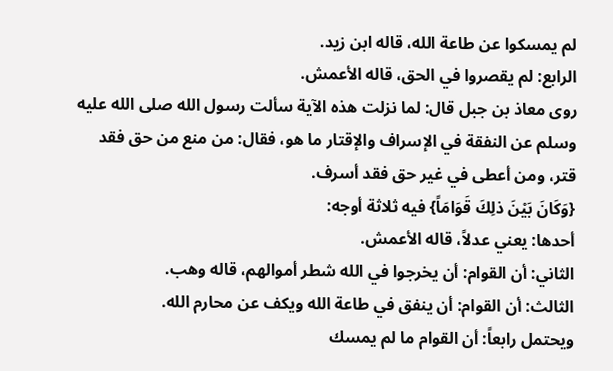لم يمسكوا عن طاعة الله، قاله ابن زيد.
الرابع: لم يقصروا في الحق، قاله الأعمش.
روى معاذ بن جبل قال: لما نزلت هذه الآية سألت رسول الله صلى الله عليه وسلم عن النفقة في الإسراف والإقتار ما هو، فقال: من منع من حق فقد قتر، ومن أعطى في غير حق فقد أسرف.
{وَكَانَ بَيْنَ ذلِكَ قَوَامَاً} فيه ثلاثة أوجه:
أحدها: يعني عدلاً، قاله الأعمش.
الثاني: أن القوام: أن يخرجوا في الله شطر أموالهم، قاله وهب.
الثالث: أن القوام: أن ينفق في طاعة الله ويكف عن محارم الله.
ويحتمل رابعاً: أن القوام ما لم يمسك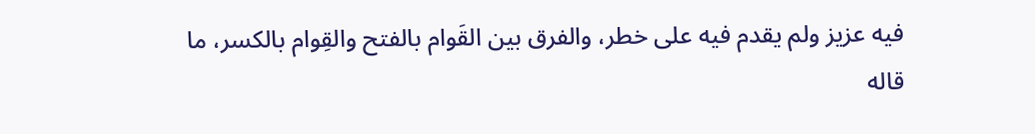فيه عزيز ولم يقدم فيه على خطر، والفرق بين القَوام بالفتح والقِوام بالكسر، ما قاله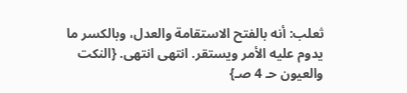ثعلب: أنه بالفتح الاستقامة والعدل، وبالكسر ما يدوم عليه الأمر ويستقر. انتهى انتهى. {النكت والعيون حـ 4 صـ}